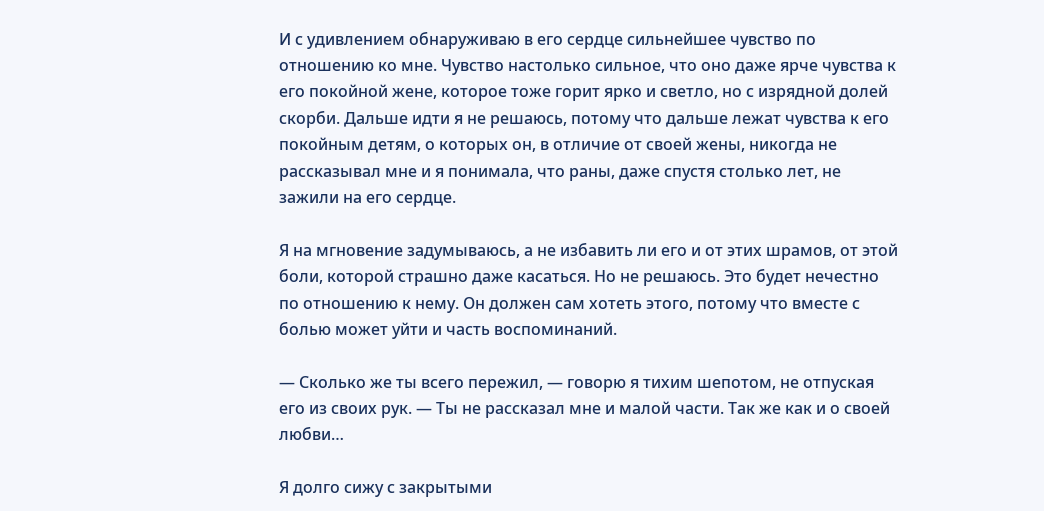И с удивлением обнаруживаю в его сердце сильнейшее чувство по отношению ко мне. Чувство настолько сильное, что оно даже ярче чувства к его покойной жене, которое тоже горит ярко и светло, но с изрядной долей скорби. Дальше идти я не решаюсь, потому что дальше лежат чувства к его покойным детям, о которых он, в отличие от своей жены, никогда не рассказывал мне и я понимала, что раны, даже спустя столько лет, не зажили на его сердце.

Я на мгновение задумываюсь, а не избавить ли его и от этих шрамов, от этой боли, которой страшно даже касаться. Но не решаюсь. Это будет нечестно по отношению к нему. Он должен сам хотеть этого, потому что вместе с болью может уйти и часть воспоминаний.

— Сколько же ты всего пережил, — говорю я тихим шепотом, не отпуская его из своих рук. — Ты не рассказал мне и малой части. Так же как и о своей любви…

Я долго сижу с закрытыми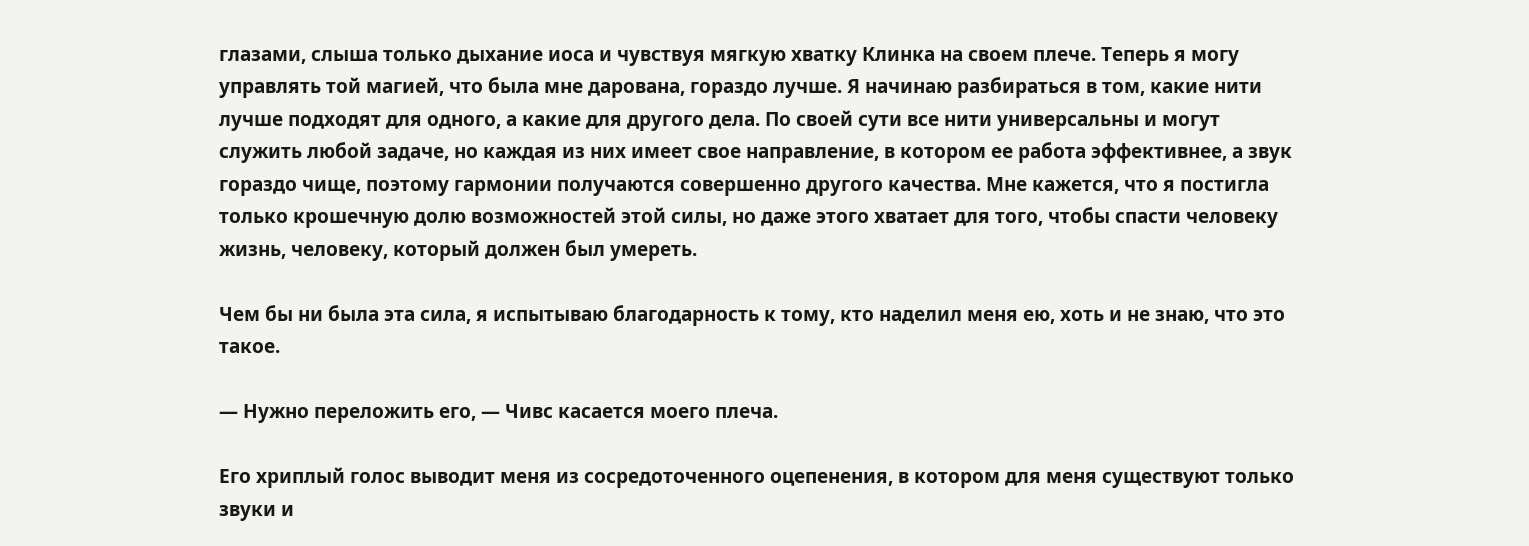глазами, слыша только дыхание иоса и чувствуя мягкую хватку Клинка на своем плече. Теперь я могу управлять той магией, что была мне дарована, гораздо лучше. Я начинаю разбираться в том, какие нити лучше подходят для одного, а какие для другого дела. По своей сути все нити универсальны и могут служить любой задаче, но каждая из них имеет свое направление, в котором ее работа эффективнее, а звук гораздо чище, поэтому гармонии получаются совершенно другого качества. Мне кажется, что я постигла только крошечную долю возможностей этой силы, но даже этого хватает для того, чтобы спасти человеку жизнь, человеку, который должен был умереть.

Чем бы ни была эта сила, я испытываю благодарность к тому, кто наделил меня ею, хоть и не знаю, что это такое.

— Нужно переложить его, — Чивс касается моего плеча.

Его хриплый голос выводит меня из сосредоточенного оцепенения, в котором для меня существуют только звуки и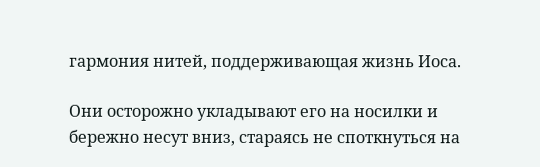гармония нитей, поддерживающая жизнь Иоса.

Они осторожно укладывают его на носилки и бережно несут вниз, стараясь не споткнуться на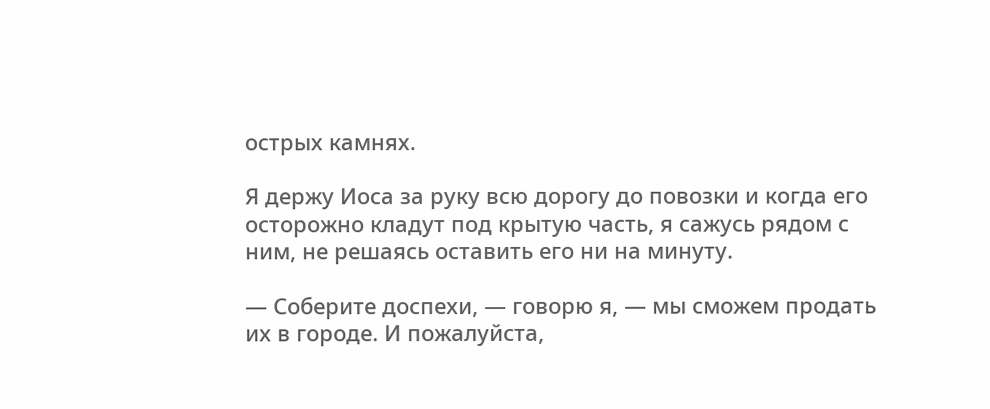острых камнях.

Я держу Иоса за руку всю дорогу до повозки и когда его осторожно кладут под крытую часть, я сажусь рядом с ним, не решаясь оставить его ни на минуту.

— Соберите доспехи, — говорю я, — мы сможем продать их в городе. И пожалуйста,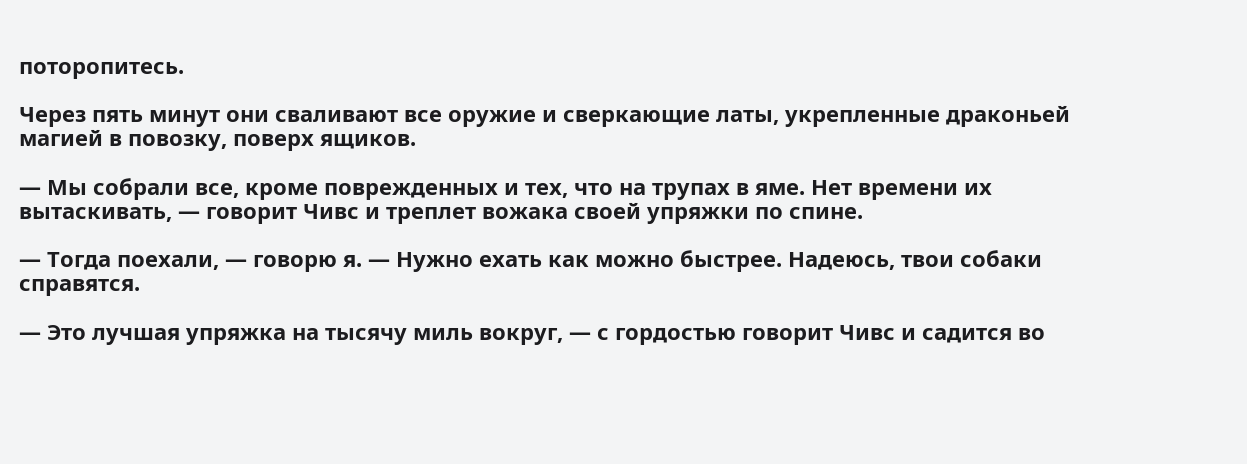поторопитесь.

Через пять минут они сваливают все оружие и сверкающие латы, укрепленные драконьей магией в повозку, поверх ящиков.

— Мы собрали все, кроме поврежденных и тех, что на трупах в яме. Нет времени их вытаскивать, — говорит Чивс и треплет вожака своей упряжки по спине.

— Тогда поехали, — говорю я. — Нужно ехать как можно быстрее. Надеюсь, твои собаки справятся.

— Это лучшая упряжка на тысячу миль вокруг, — с гордостью говорит Чивс и садится во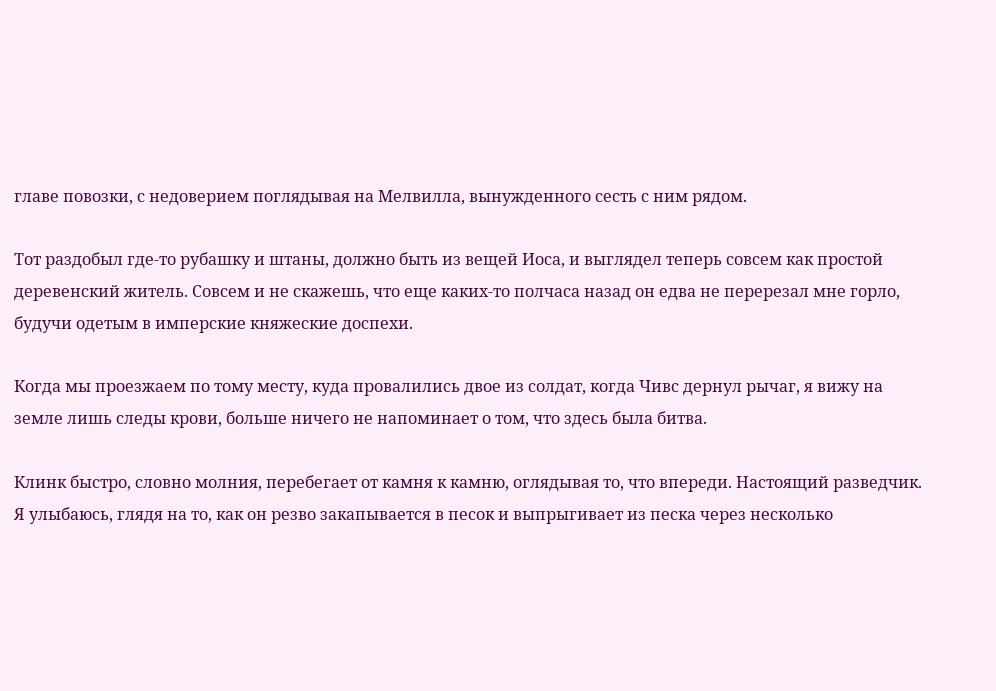главе повозки, с недоверием поглядывая на Мелвилла, вынужденного сесть с ним рядом.

Тот раздобыл где-то рубашку и штаны, должно быть из вещей Иоса, и выглядел теперь совсем как простой деревенский житель. Совсем и не скажешь, что еще каких-то полчаса назад он едва не перерезал мне горло, будучи одетым в имперские княжеские доспехи.

Когда мы проезжаем по тому месту, куда провалились двое из солдат, когда Чивс дернул рычаг, я вижу на земле лишь следы крови, больше ничего не напоминает о том, что здесь была битва.

Клинк быстро, словно молния, перебегает от камня к камню, оглядывая то, что впереди. Настоящий разведчик. Я улыбаюсь, глядя на то, как он резво закапывается в песок и выпрыгивает из песка через несколько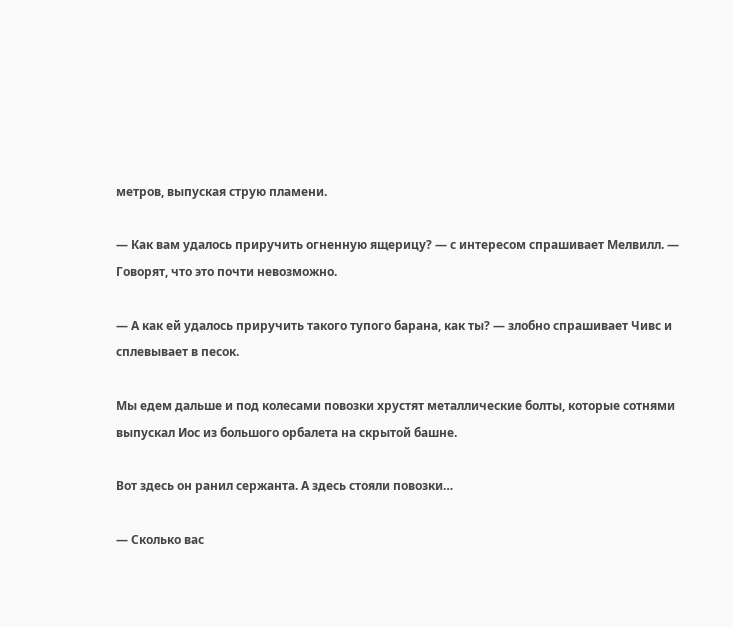метров, выпуская струю пламени.

— Как вам удалось приручить огненную ящерицу? — с интересом спрашивает Мелвилл. — Говорят, что это почти невозможно.

— А как ей удалось приручить такого тупого барана, как ты? — злобно спрашивает Чивс и сплевывает в песок.

Мы едем дальше и под колесами повозки хрустят металлические болты, которые сотнями выпускал Иос из большого орбалета на скрытой башне.

Вот здесь он ранил сержанта. А здесь стояли повозки…

— Сколько вас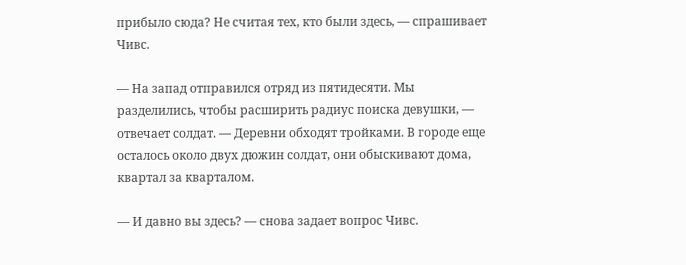прибыло сюда? Не считая тех, кто были здесь, — спрашивает Чивс.

— На запад отправился отряд из пятидесяти. Мы разделились, чтобы расширить радиус поиска девушки, — отвечает солдат. — Деревни обходят тройками. В городе еще осталось около двух дюжин солдат, они обыскивают дома, квартал за кварталом.

— И давно вы здесь? — снова задает вопрос Чивс.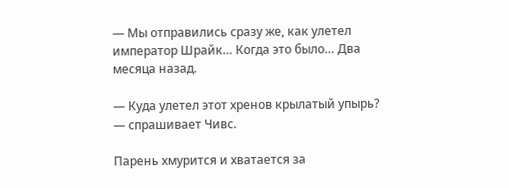— Мы отправились сразу же, как улетел император Шрайк… Когда это было… Два месяца назад.

— Куда улетел этот хренов крылатый упырь? — спрашивает Чивс.

Парень хмурится и хватается за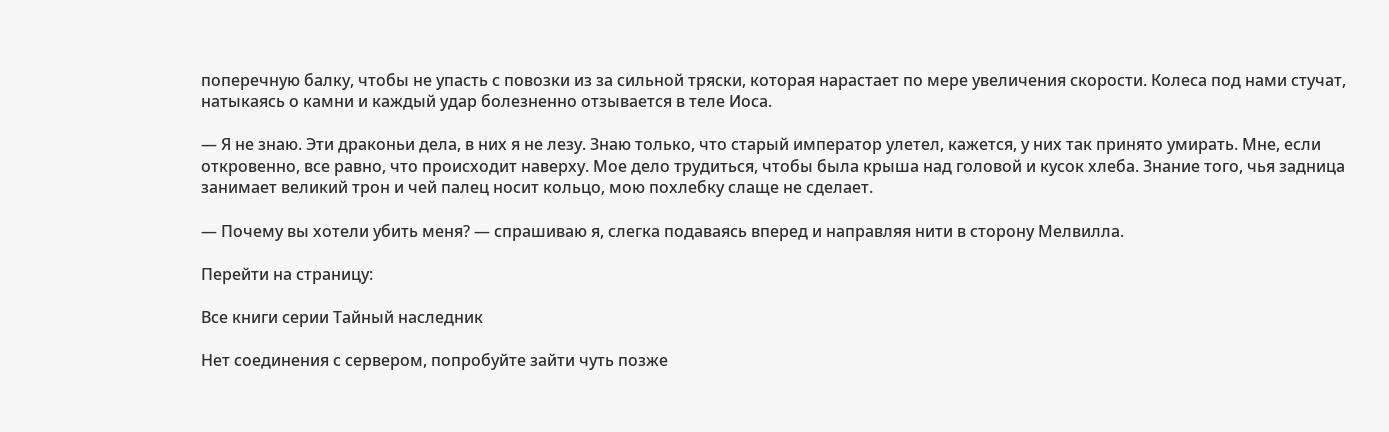поперечную балку, чтобы не упасть с повозки из за сильной тряски, которая нарастает по мере увеличения скорости. Колеса под нами стучат, натыкаясь о камни и каждый удар болезненно отзывается в теле Иоса.

— Я не знаю. Эти драконьи дела, в них я не лезу. Знаю только, что старый император улетел, кажется, у них так принято умирать. Мне, если откровенно, все равно, что происходит наверху. Мое дело трудиться, чтобы была крыша над головой и кусок хлеба. Знание того, чья задница занимает великий трон и чей палец носит кольцо, мою похлебку слаще не сделает.

— Почему вы хотели убить меня? — спрашиваю я, слегка подаваясь вперед и направляя нити в сторону Мелвилла.

Перейти на страницу:

Все книги серии Тайный наследник

Нет соединения с сервером, попробуйте зайти чуть позже